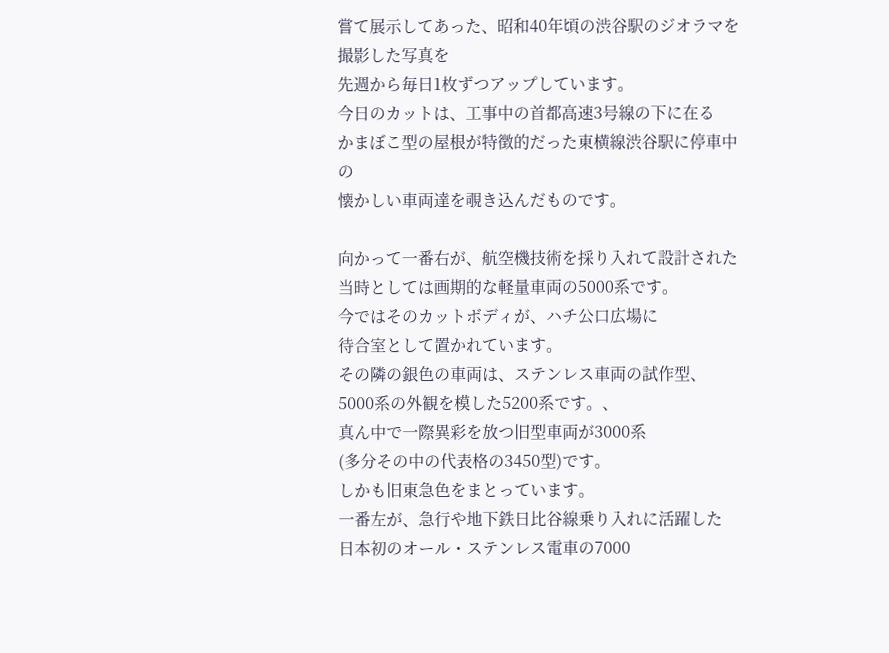嘗て展示してあった、昭和40年頃の渋谷駅のジオラマを撮影した写真を
先週から毎日1枚ずつアップしています。
今日のカットは、工事中の首都高速3号線の下に在る
かまぼこ型の屋根が特徴的だった東横線渋谷駅に停車中の
懐かしい車両達を覗き込んだものです。

向かって一番右が、航空機技術を採り入れて設計された
当時としては画期的な軽量車両の5000系です。
今ではそのカットボディが、ハチ公口広場に
待合室として置かれています。
その隣の銀色の車両は、ステンレス車両の試作型、
5000系の外観を模した5200系です。、
真ん中で一際異彩を放つ旧型車両が3000系
(多分その中の代表格の3450型)です。
しかも旧東急色をまとっています。
一番左が、急行や地下鉄日比谷線乗り入れに活躍した
日本初のオール・ステンレス電車の7000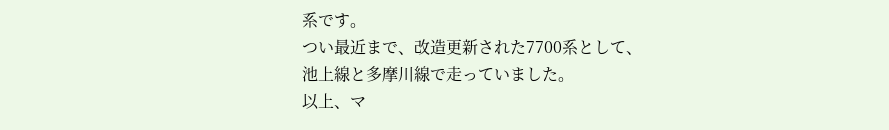系です。
つい最近まで、改造更新された7700系として、
池上線と多摩川線で走っていました。
以上、マ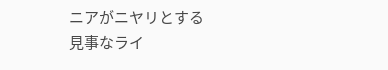ニアがニヤリとする
見事なライ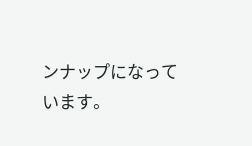ンナップになっています。